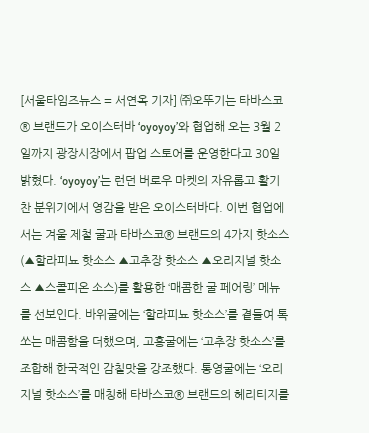[서울타임즈뉴스 = 서연옥 기자] ㈜오뚜기는 타바스코® 브랜드가 오이스터바 ‘oyoyoy’와 협업해 오는 3월 2일까지 광장시장에서 팝업 스토어를 운영한다고 30일 밝혔다. ‘oyoyoy’는 런던 버로우 마켓의 자유롭고 활기찬 분위기에서 영감을 받은 오이스터바다. 이번 협업에서는 겨울 제철 굴과 타바스코® 브랜드의 4가지 핫소스(▲할라피뇨 핫소스 ▲고추장 핫소스 ▲오리지널 핫소스 ▲스콜피온 소스)를 활용한 ‘매콤한 굴 페어링’ 메뉴를 선보인다. 바위굴에는 ‘할라피뇨 핫소스’를 곁들여 톡 쏘는 매콤함을 더했으며, 고흥굴에는 ‘고추장 핫소스’를 조합해 한국적인 감칠맛을 강조했다. 통영굴에는 ‘오리지널 핫소스’를 매칭해 타바스코® 브랜드의 헤리티지를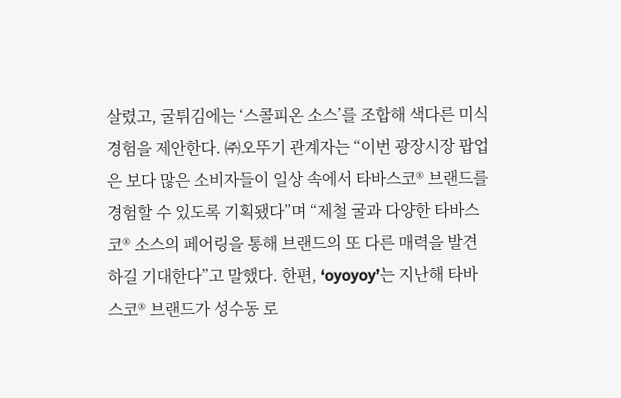살렸고, 굴튀김에는 ‘스콜피온 소스’를 조합해 색다른 미식 경험을 제안한다. ㈜오뚜기 관계자는 “이번 광장시장 팝업은 보다 많은 소비자들이 일상 속에서 타바스코® 브랜드를 경험할 수 있도록 기획됐다”며 “제철 굴과 다양한 타바스코® 소스의 페어링을 통해 브랜드의 또 다른 매력을 발견하길 기대한다”고 말했다. 한편, ‘oyoyoy’는 지난해 타바스코® 브랜드가 성수동 로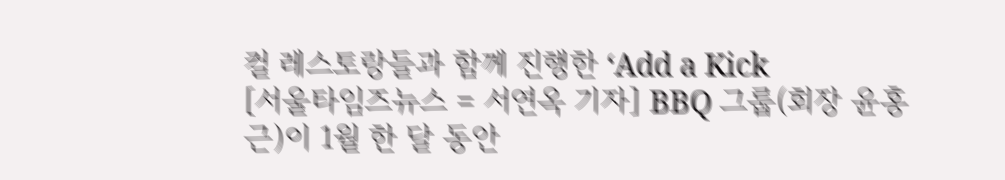컬 레스토랑들과 함께 진행한 ‘Add a Kick
[서울타임즈뉴스 = 서연옥 기자] BBQ 그룹(회장 윤홍근)이 1월 한 달 동안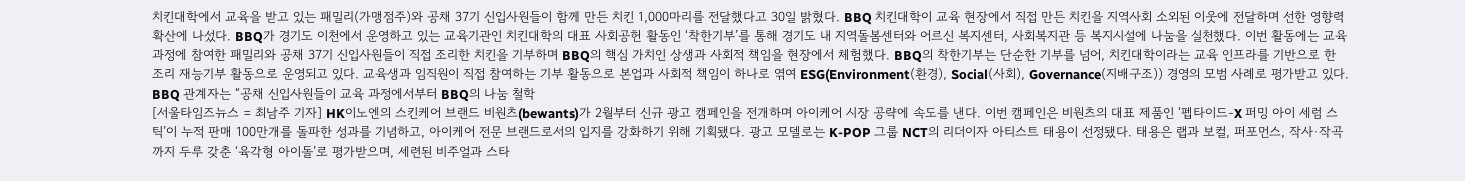치킨대학에서 교육을 받고 있는 패밀리(가맹점주)와 공채 37기 신입사원들이 함께 만든 치킨 1,000마리를 전달했다고 30일 밝혔다. BBQ 치킨대학이 교육 현장에서 직접 만든 치킨을 지역사회 소외된 이웃에 전달하며 선한 영향력 확산에 나섰다. BBQ가 경기도 이천에서 운영하고 있는 교육기관인 치킨대학의 대표 사회공헌 활동인 ‘착한기부’를 통해 경기도 내 지역돌봄센터와 어르신 복지센터, 사회복지관 등 복지시설에 나눔을 실천했다. 이번 활동에는 교육 과정에 참여한 패밀리와 공채 37기 신입사원들이 직접 조리한 치킨을 기부하며 BBQ의 핵심 가치인 상생과 사회적 책임을 현장에서 체험했다. BBQ의 착한기부는 단순한 기부를 넘어, 치킨대학이라는 교육 인프라를 기반으로 한 조리 재능기부 활동으로 운영되고 있다. 교육생과 임직원이 직접 참여하는 기부 활동으로 본업과 사회적 책임이 하나로 엮여 ESG(Environment(환경), Social(사회), Governance(지배구조)) 경영의 모범 사례로 평가받고 있다. BBQ 관계자는 “공채 신입사원들이 교육 과정에서부터 BBQ의 나눔 철학
[서울타임즈뉴스 = 최남주 기자] HK이노엔의 스킨케어 브랜드 비원츠(bewants)가 2월부터 신규 광고 캠페인을 전개하며 아이케어 시장 공략에 속도를 낸다. 이번 캠페인은 비원츠의 대표 제품인 ‘펩타이드-X 퍼밍 아이 세럼 스틱’이 누적 판매 100만개를 돌파한 성과를 기념하고, 아이케어 전문 브랜드로서의 입지를 강화하기 위해 기획됐다. 광고 모델로는 K-POP 그룹 NCT의 리더이자 아티스트 태용이 선정됐다. 태용은 랩과 보컬, 퍼포먼스, 작사·작곡까지 두루 갖춘 ‘육각형 아이돌’로 평가받으며, 세련된 비주얼과 스타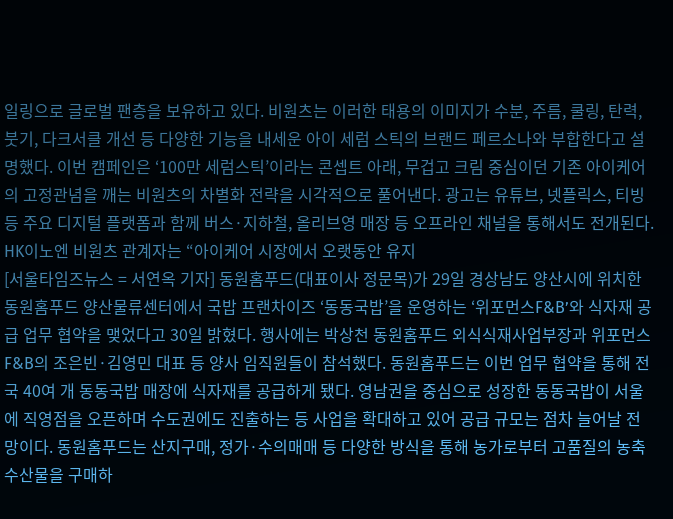일링으로 글로벌 팬층을 보유하고 있다. 비원츠는 이러한 태용의 이미지가 수분, 주름, 쿨링, 탄력, 붓기, 다크서클 개선 등 다양한 기능을 내세운 아이 세럼 스틱의 브랜드 페르소나와 부합한다고 설명했다. 이번 캠페인은 ‘100만 세럼스틱’이라는 콘셉트 아래, 무겁고 크림 중심이던 기존 아이케어의 고정관념을 깨는 비원츠의 차별화 전략을 시각적으로 풀어낸다. 광고는 유튜브, 넷플릭스, 티빙 등 주요 디지털 플랫폼과 함께 버스·지하철, 올리브영 매장 등 오프라인 채널을 통해서도 전개된다. HK이노엔 비원츠 관계자는 “아이케어 시장에서 오랫동안 유지
[서울타임즈뉴스 = 서연옥 기자] 동원홈푸드(대표이사 정문목)가 29일 경상남도 양산시에 위치한 동원홈푸드 양산물류센터에서 국밥 프랜차이즈 ‘동동국밥’을 운영하는 ‘위포먼스F&B’와 식자재 공급 업무 협약을 맺었다고 30일 밝혔다. 행사에는 박상천 동원홈푸드 외식식재사업부장과 위포먼스F&B의 조은빈·김영민 대표 등 양사 임직원들이 참석했다. 동원홈푸드는 이번 업무 협약을 통해 전국 40여 개 동동국밥 매장에 식자재를 공급하게 됐다. 영남권을 중심으로 성장한 동동국밥이 서울에 직영점을 오픈하며 수도권에도 진출하는 등 사업을 확대하고 있어 공급 규모는 점차 늘어날 전망이다. 동원홈푸드는 산지구매, 정가·수의매매 등 다양한 방식을 통해 농가로부터 고품질의 농축수산물을 구매하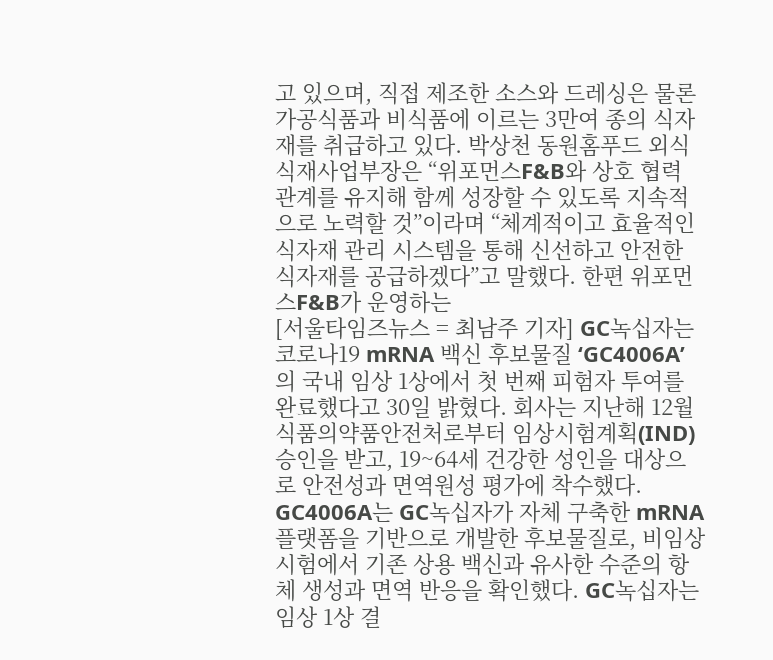고 있으며, 직접 제조한 소스와 드레싱은 물론 가공식품과 비식품에 이르는 3만여 종의 식자재를 취급하고 있다. 박상천 동원홈푸드 외식식재사업부장은 “위포먼스F&B와 상호 협력 관계를 유지해 함께 성장할 수 있도록 지속적으로 노력할 것”이라며 “체계적이고 효율적인 식자재 관리 시스템을 통해 신선하고 안전한 식자재를 공급하겠다”고 말했다. 한편 위포먼스F&B가 운영하는
[서울타임즈뉴스 = 최남주 기자] GC녹십자는 코로나19 mRNA 백신 후보물질 ‘GC4006A’의 국내 임상 1상에서 첫 번째 피험자 투여를 완료했다고 30일 밝혔다. 회사는 지난해 12월 식품의약품안전처로부터 임상시험계획(IND) 승인을 받고, 19~64세 건강한 성인을 대상으로 안전성과 면역원성 평가에 착수했다. GC4006A는 GC녹십자가 자체 구축한 mRNA 플랫폼을 기반으로 개발한 후보물질로, 비임상시험에서 기존 상용 백신과 유사한 수준의 항체 생성과 면역 반응을 확인했다. GC녹십자는 임상 1상 결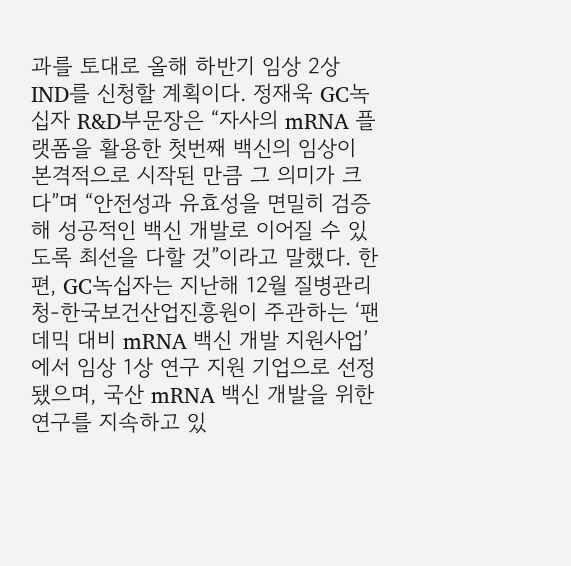과를 토대로 올해 하반기 임상 2상 IND를 신청할 계획이다. 정재욱 GC녹십자 R&D부문장은 “자사의 mRNA 플랫폼을 활용한 첫번째 백신의 임상이 본격적으로 시작된 만큼 그 의미가 크다”며 “안전성과 유효성을 면밀히 검증해 성공적인 백신 개발로 이어질 수 있도록 최선을 다할 것”이라고 말했다. 한편, GC녹십자는 지난해 12월 질병관리청-한국보건산업진흥원이 주관하는 ‘팬데믹 대비 mRNA 백신 개발 지원사업’에서 임상 1상 연구 지원 기업으로 선정됐으며, 국산 mRNA 백신 개발을 위한 연구를 지속하고 있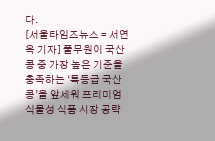다.
[서울타임즈뉴스 = 서연옥 기자] 풀무원이 국산콩 중 가장 높은 기준을 충족하는 ‘특등급 국산콩’을 앞세워 프리미엄 식물성 식품 시장 공략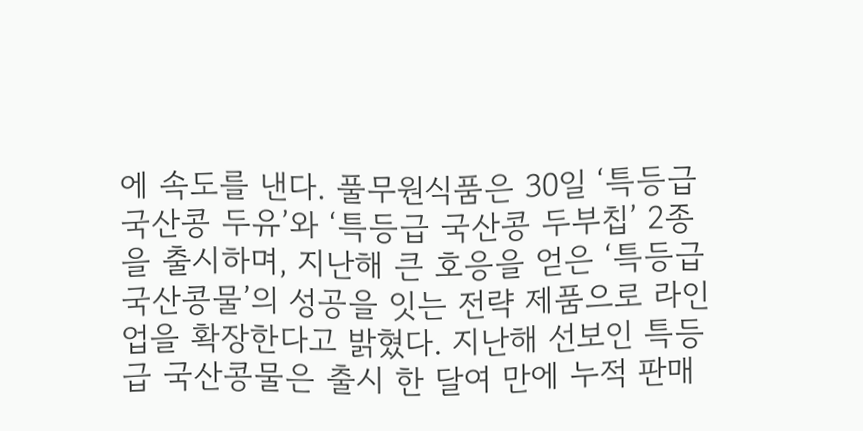에 속도를 낸다. 풀무원식품은 30일 ‘특등급 국산콩 두유’와 ‘특등급 국산콩 두부칩’ 2종을 출시하며, 지난해 큰 호응을 얻은 ‘특등급 국산콩물’의 성공을 잇는 전략 제품으로 라인업을 확장한다고 밝혔다. 지난해 선보인 특등급 국산콩물은 출시 한 달여 만에 누적 판매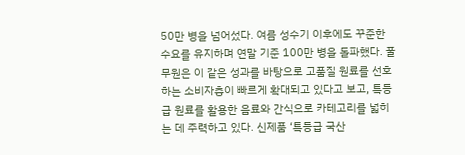50만 병을 넘어섰다. 여름 성수기 이후에도 꾸준한 수요를 유지하며 연말 기준 100만 병을 돌파했다. 풀무원은 이 같은 성과를 바탕으로 고품질 원료를 선호하는 소비자층이 빠르게 확대되고 있다고 보고, 특등급 원료를 활용한 음료와 간식으로 카테고리를 넓히는 데 주력하고 있다. 신제품 ‘특등급 국산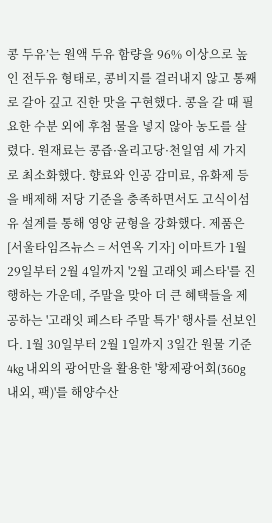콩 두유’는 원액 두유 함량을 96% 이상으로 높인 전두유 형태로, 콩비지를 걸러내지 않고 통째로 갈아 깊고 진한 맛을 구현했다. 콩을 갈 때 필요한 수분 외에 후첨 물을 넣지 않아 농도를 살렸다. 원재료는 콩즙·올리고당·천일염 세 가지로 최소화했다. 향료와 인공 감미료, 유화제 등을 배제해 저당 기준을 충족하면서도 고식이섬유 설계를 통해 영양 균형을 강화했다. 제품은
[서울타임즈뉴스 = 서연옥 기자] 이마트가 1월 29일부터 2월 4일까지 '2월 고래잇 페스타'를 진행하는 가운데, 주말을 맞아 더 큰 혜택들을 제공하는 '고래잇 페스타 주말 특가' 행사를 선보인다. 1월 30일부터 2월 1일까지 3일간 원물 기준 4kg 내외의 광어만을 활용한 '황제광어회(360g 내외, 팩)'를 해양수산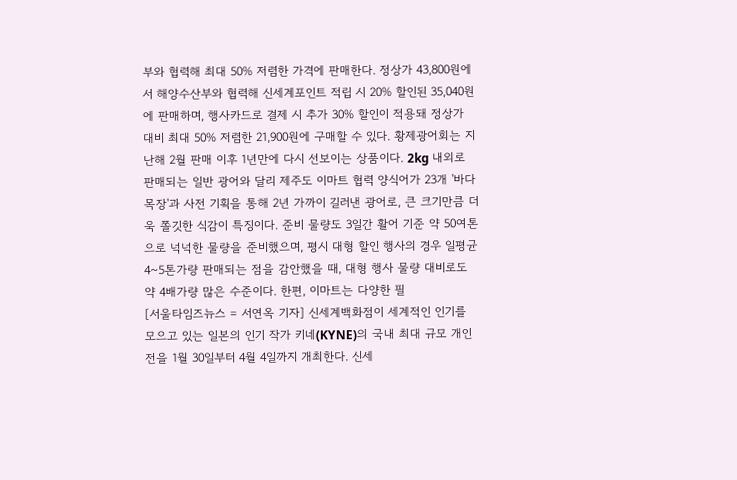부와 협력해 최대 50% 저렴한 가격에 판매한다. 정상가 43,800원에서 해양수산부와 협력해 신세계포인트 적립 시 20% 할인된 35,040원에 판매하며, 행사카드로 결제 시 추가 30% 할인이 적용돼 정상가 대비 최대 50% 저렴한 21,900원에 구매할 수 있다. 황제광어회는 지난해 2월 판매 이후 1년만에 다시 선보이는 상품이다. 2kg 내외로 판매되는 일반 광어와 달리 제주도 이마트 협력 양식어가 23개 '바다목장'과 사전 기획을 통해 2년 가까이 길러낸 광어로, 큰 크기만큼 더욱 쫄깃한 식감이 특징이다. 준비 물량도 3일간 활어 기준 약 50여톤으로 넉넉한 물량을 준비했으며, 평시 대형 할인 행사의 경우 일평균 4~5톤가량 판매되는 점을 감안했을 때, 대형 행사 물량 대비로도 약 4배가량 많은 수준이다. 한편, 이마트는 다양한 필
[서울타임즈뉴스 = 서연옥 기자] 신세계백화점이 세계적인 인기를 모으고 있는 일본의 인기 작가 키네(KYNE)의 국내 최대 규모 개인전을 1월 30일부터 4월 4일까지 개최한다. 신세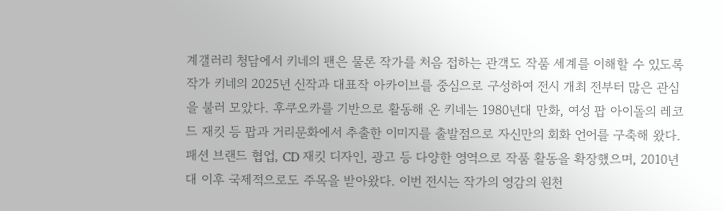계갤러리 청담에서 키네의 팬은 물론 작가를 처음 접하는 관객도 작품 세계를 이해할 수 있도록 작가 키네의 2025년 신작과 대표작 아카이브를 중심으로 구성하여 전시 개최 전부터 많은 관심을 불러 모았다. 후쿠오카를 기반으로 활동해 온 키네는 1980년대 만화, 여성 팝 아이돌의 레코드 재킷 등 팝과 거리문화에서 추출한 이미지를 출발점으로 자신만의 회화 언어를 구축해 왔다. 패션 브랜드 협업, CD 재킷 디자인, 광고 등 다양한 영역으로 작품 활동을 확장했으며, 2010년대 이후 국제적으로도 주목을 받아왔다. 이번 전시는 작가의 영감의 원천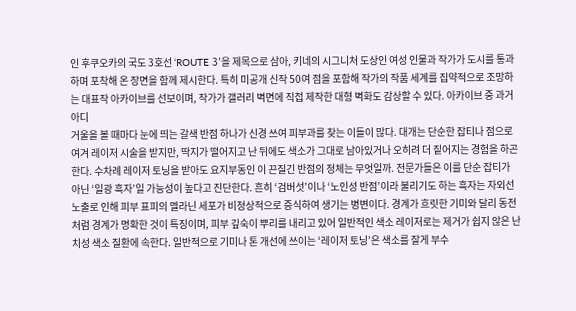인 후쿠오카의 국도 3호선 ‘ROUTE 3’을 제목으로 삼아, 키네의 시그니처 도상인 여성 인물과 작가가 도시를 통과하며 포착해 온 장면을 함께 제시한다. 특히 미공개 신작 50여 점을 포함해 작가의 작품 세계를 집약적으로 조망하는 대표작 아카이브를 선보이며, 작가가 갤러리 벽면에 직접 제작한 대형 벽화도 감상할 수 있다. 아카이브 중 과거 아디
거울을 볼 때마다 눈에 띄는 갈색 반점 하나가 신경 쓰여 피부과를 찾는 이들이 많다. 대개는 단순한 잡티나 점으로 여겨 레이저 시술을 받지만, 딱지가 떨어지고 난 뒤에도 색소가 그대로 남아있거나 오히려 더 짙어지는 경험을 하곤 한다. 수차례 레이저 토닝을 받아도 요지부동인 이 끈질긴 반점의 정체는 무엇일까. 전문가들은 이를 단순 잡티가 아닌 ‘일광 흑자’일 가능성이 높다고 진단한다. 흔히 ‘검버섯’이나 ‘노인성 반점’이라 불리기도 하는 흑자는 자외선 노출로 인해 피부 표피의 멜라닌 세포가 비정상적으로 증식하여 생기는 병변이다. 경계가 흐릿한 기미와 달리 동전처럼 경계가 명확한 것이 특징이며, 피부 깊숙이 뿌리를 내리고 있어 일반적인 색소 레이저로는 제거가 쉽지 않은 난치성 색소 질환에 속한다. 일반적으로 기미나 톤 개선에 쓰이는 ‘레이저 토닝’은 색소를 잘게 부수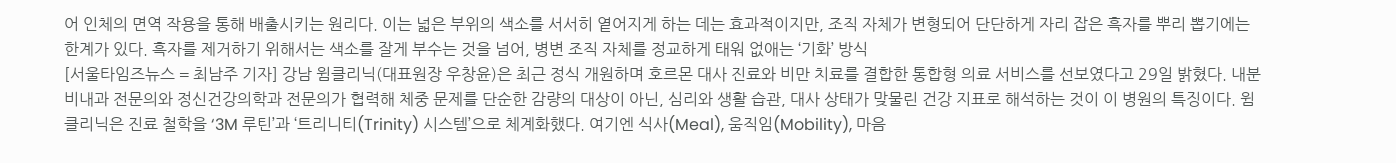어 인체의 면역 작용을 통해 배출시키는 원리다. 이는 넓은 부위의 색소를 서서히 옅어지게 하는 데는 효과적이지만, 조직 자체가 변형되어 단단하게 자리 잡은 흑자를 뿌리 뽑기에는 한계가 있다. 흑자를 제거하기 위해서는 색소를 잘게 부수는 것을 넘어, 병변 조직 자체를 정교하게 태워 없애는 ‘기화’ 방식
[서울타임즈뉴스 = 최남주 기자] 강남 윔클리닉(대표원장 우창윤)은 최근 정식 개원하며 호르몬 대사 진료와 비만 치료를 결합한 통합형 의료 서비스를 선보였다고 29일 밝혔다. 내분비내과 전문의와 정신건강의학과 전문의가 협력해 체중 문제를 단순한 감량의 대상이 아닌, 심리와 생활 습관, 대사 상태가 맞물린 건강 지표로 해석하는 것이 이 병원의 특징이다. 윔클리닉은 진료 철학을 ‘3M 루틴’과 ‘트리니티(Trinity) 시스템’으로 체계화했다. 여기엔 식사(Meal), 움직임(Mobility), 마음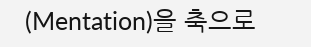(Mentation)을 축으로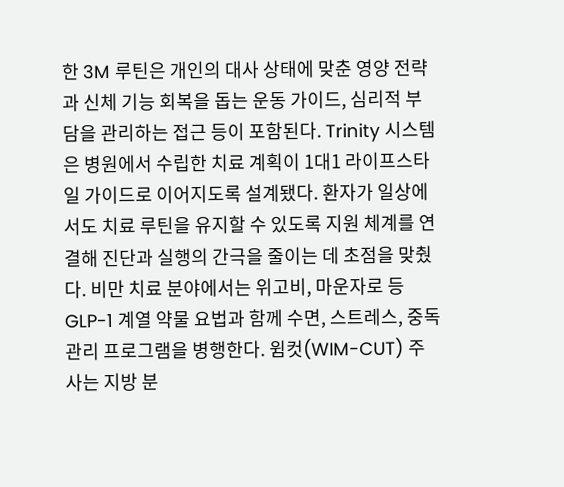한 3M 루틴은 개인의 대사 상태에 맞춘 영양 전략과 신체 기능 회복을 돕는 운동 가이드, 심리적 부담을 관리하는 접근 등이 포함된다. Trinity 시스템은 병원에서 수립한 치료 계획이 1대1 라이프스타일 가이드로 이어지도록 설계됐다. 환자가 일상에서도 치료 루틴을 유지할 수 있도록 지원 체계를 연결해 진단과 실행의 간극을 줄이는 데 초점을 맞췄다. 비만 치료 분야에서는 위고비, 마운자로 등 GLP-1 계열 약물 요법과 함께 수면, 스트레스, 중독 관리 프로그램을 병행한다. 윔컷(WIM-CUT) 주사는 지방 분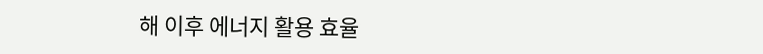해 이후 에너지 활용 효율